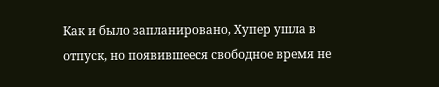Как и было запланировано, Хупер ушла в отпуск, но появившееся свободное время не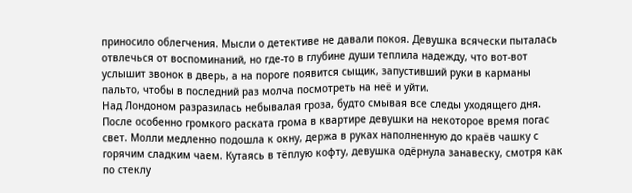приносило облегчения. Мысли о детективе не давали покоя. Девушка всячески пыталась отвлечься от воспоминаний, но где-то в глубине души теплила надежду, что вот-вот услышит звонок в дверь, а на пороге появится сыщик, запустивший руки в карманы пальто, чтобы в последний раз молча посмотреть на неё и уйти.
Над Лондоном разразилась небывалая гроза, будто смывая все следы уходящего дня. После особенно громкого раската грома в квартире девушки на некоторое время погас свет. Молли медленно подошла к окну, держа в руках наполненную до краёв чашку с горячим сладким чаем. Кутаясь в тёплую кофту, девушка одёрнула занавеску, смотря как по стеклу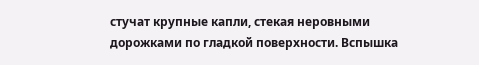стучат крупные капли, стекая неровными дорожками по гладкой поверхности. Вспышка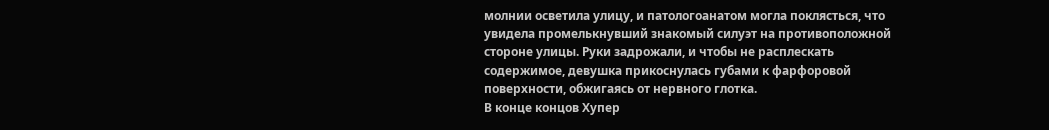молнии осветила улицу, и патологоанатом могла поклясться, что увидела промелькнувший знакомый силуэт на противоположной стороне улицы. Руки задрожали, и чтобы не расплескать содержимое, девушка прикоснулась губами к фарфоровой поверхности, обжигаясь от нервного глотка.
В конце концов Хупер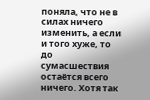поняла, что не в силах ничего изменить, а если и того хуже, то до сумасшествия остаётся всего ничего. Хотя так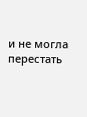и не могла перестать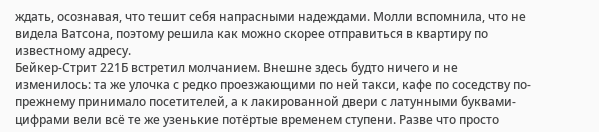ждать, осознавая, что тешит себя напрасными надеждами. Молли вспомнила, что не видела Ватсона, поэтому решила как можно скорее отправиться в квартиру по известному адресу.
Бейкер-Стрит 221Б встретил молчанием. Внешне здесь будто ничего и не изменилось: та же улочка с редко проезжающими по ней такси, кафе по соседству по-прежнему принимало посетителей, а к лакированной двери с латунными буквами-цифрами вели всё те же узенькие потёртые временем ступени. Разве что просто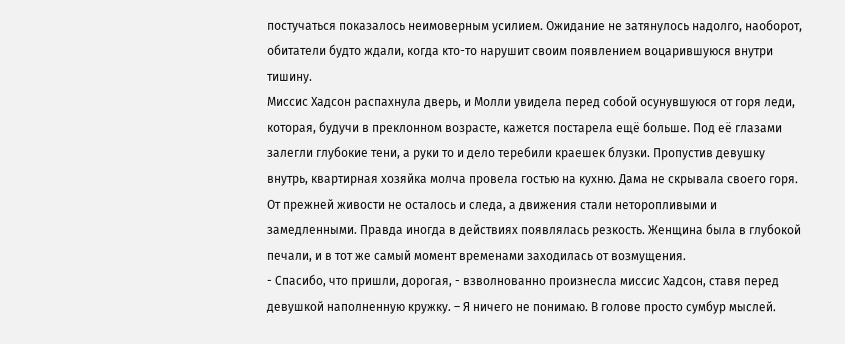постучаться показалось неимоверным усилием. Ожидание не затянулось надолго, наоборот, обитатели будто ждали, когда кто-то нарушит своим появлением воцарившуюся внутри тишину.
Миссис Хадсон распахнула дверь, и Молли увидела перед собой осунувшуюся от горя леди, которая, будучи в преклонном возрасте, кажется постарела ещё больше. Под её глазами залегли глубокие тени, а руки то и дело теребили краешек блузки. Пропустив девушку внутрь, квартирная хозяйка молча провела гостью на кухню. Дама не скрывала своего горя. От прежней живости не осталось и следа, а движения стали неторопливыми и замедленными. Правда иногда в действиях появлялась резкость. Женщина была в глубокой печали, и в тот же самый момент временами заходилась от возмущения.
- Спасибо, что пришли, дорогая, - взволнованно произнесла миссис Хадсон, ставя перед девушкой наполненную кружку. – Я ничего не понимаю. В голове просто сумбур мыслей.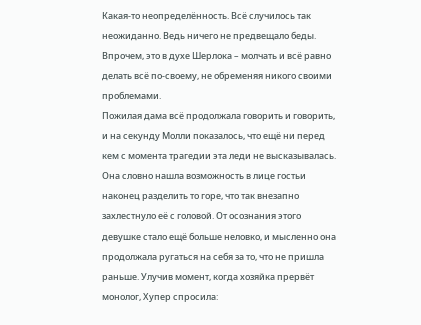Какая-то неопределённость. Всё случилось так неожиданно. Ведь ничего не предвещало беды. Впрочем, это в духе Шерлока – молчать и всё равно делать всё по-своему, не обременяя никого своими проблемами.
Пожилая дама всё продолжала говорить и говорить, и на секунду Молли показалось, что ещё ни перед кем с момента трагедии эта леди не высказывалась. Она словно нашла возможность в лице гостьи наконец разделить то горе, что так внезапно захлестнуло её с головой. От осознания этого девушке стало ещё больше неловко, и мысленно она продолжала ругаться на себя за то, что не пришла раньше. Улучив момент, когда хозяйка прервёт монолог, Хупер спросила: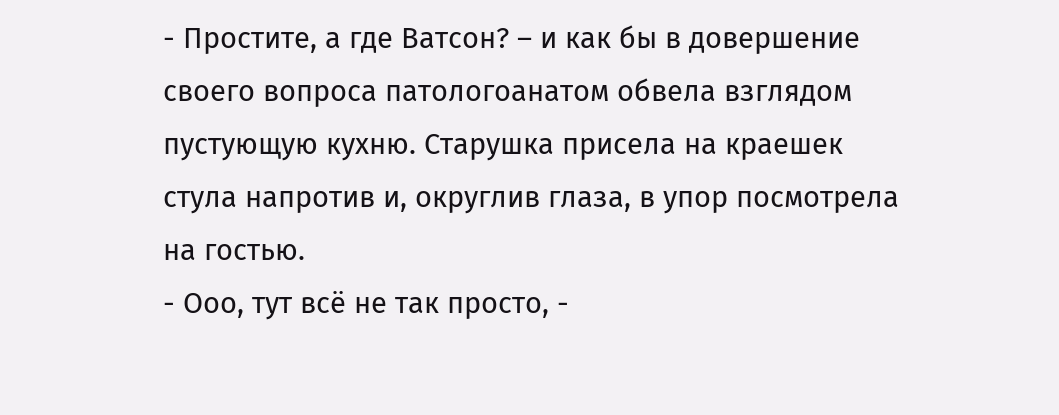- Простите, а где Ватсон? – и как бы в довершение своего вопроса патологоанатом обвела взглядом пустующую кухню. Старушка присела на краешек стула напротив и, округлив глаза, в упор посмотрела на гостью.
- Ооо, тут всё не так просто, -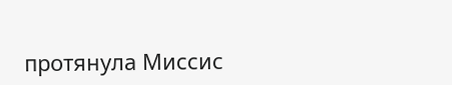протянула Миссис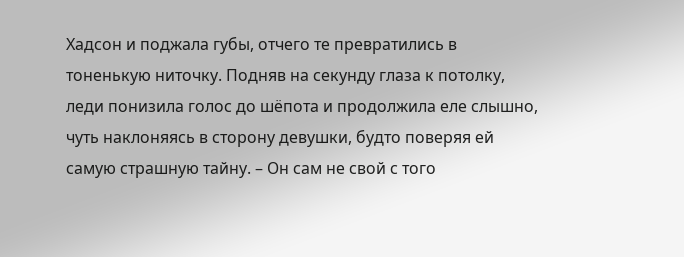Хадсон и поджала губы, отчего те превратились в тоненькую ниточку. Подняв на секунду глаза к потолку, леди понизила голос до шёпота и продолжила еле слышно, чуть наклоняясь в сторону девушки, будто поверяя ей самую страшную тайну. – Он сам не свой с того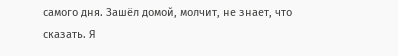самого дня. Зашёл домой, молчит, не знает, что сказать. Я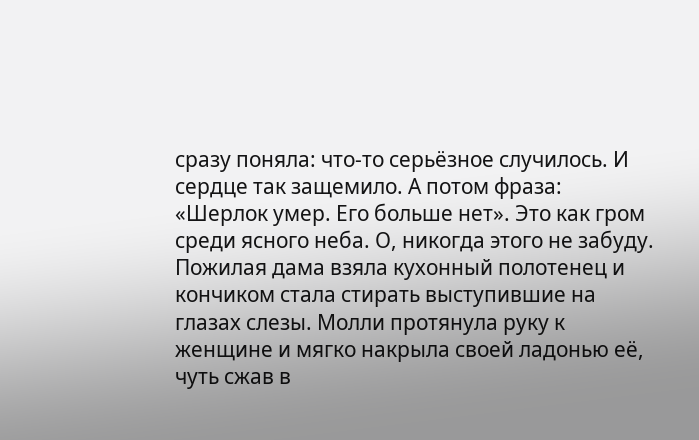сразу поняла: что-то серьёзное случилось. И сердце так защемило. А потом фраза: «Шерлок умер. Его больше нет». Это как гром среди ясного неба. О, никогда этого не забуду.
Пожилая дама взяла кухонный полотенец и кончиком стала стирать выступившие на глазах слезы. Молли протянула руку к женщине и мягко накрыла своей ладонью её, чуть сжав в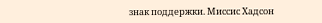знак поддержки. Миссис Хадсон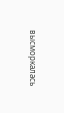высморкалась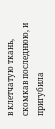в клетчатую ткань, скомкав последнюю, и пригубила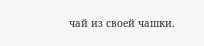чай из своей чашки.